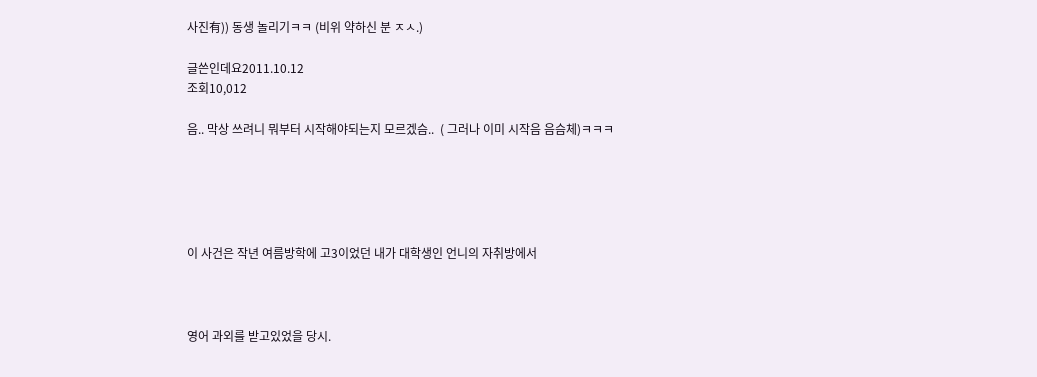사진有)) 동생 놀리기ㅋㅋ (비위 약하신 분 ㅈㅅ.)

글쓴인데요2011.10.12
조회10,012

음.. 막상 쓰려니 뭐부터 시작해야되는지 모르겠슴..  ( 그러나 이미 시작음 음슴체)ㅋㅋㅋ





이 사건은 작년 여름방학에 고3이었던 내가 대학생인 언니의 자취방에서



영어 과외를 받고있었을 당시.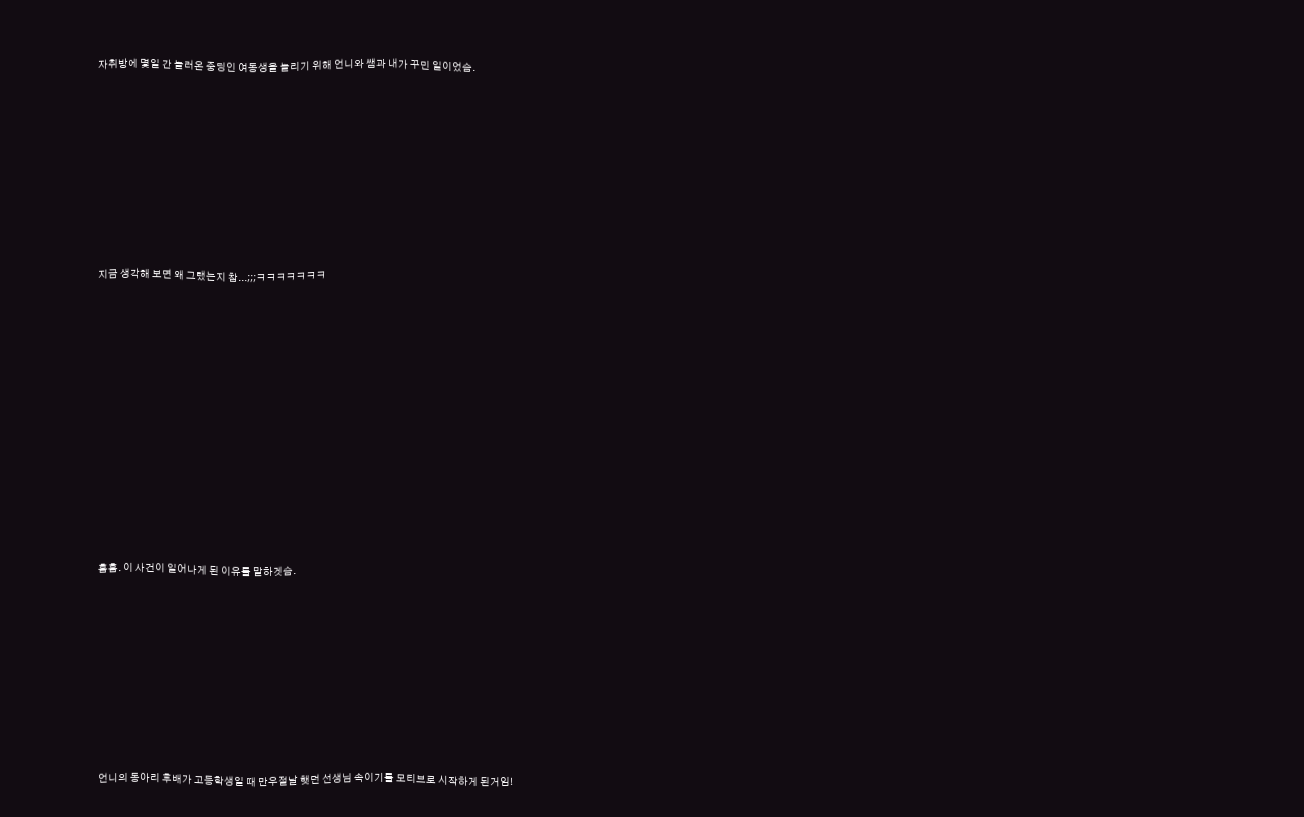자취방에 몇일 간 놀러온 중딩인 여동생을 놀리기 위해 언니와 쌤과 내가 꾸민 일이었슴.









지금 생각해 보면 왜 그랬는지 참...;;;ㅋㅋㅋㅋㅋㅋㅋ













흠흠. 이 사건이 일어나게 된 이유를 말하겟슴.









언니의 동아리 후배가 고등학생일 때 만우절날 햇던 선생님 속이기를 모티브로 시작하게 된거임!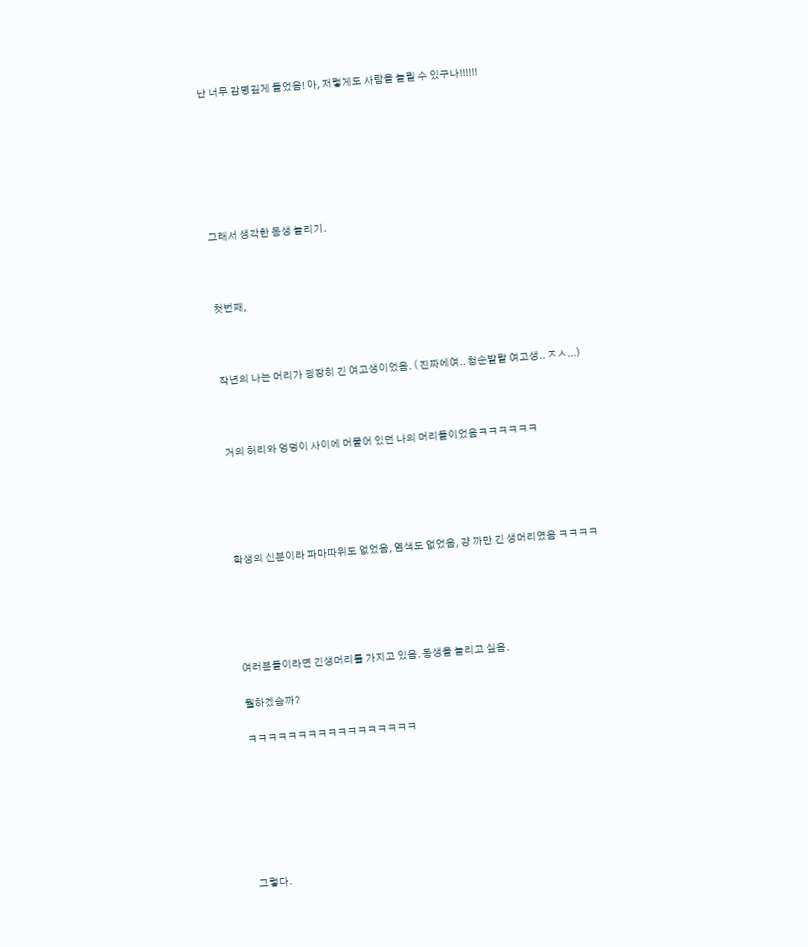난 너무 감명깊게 들었음! 아, 저렇게도 사람을 놀릴 수 있구나!!!!!!







그래서 생각한 동생 놀리기.



첫번째,



작년의 나는 머리가 굉장히 긴 여고생이었음. ( 진짜에여.. 청순발랄 여고생.. ㅈㅅ...)



거의 허리와 엉덩이 사이에 머물어 있던 나의 머리들이었음ㅋㅋㅋㅋㅋㅋ





학생의 신분이라 파마따위도 없었음, 염색도 없었음, 걍 까만 긴 생머리였음 ㅋㅋㅋㅋ





여러분들이라면 긴생머리를 가지고 있음. 동생을 놀리고 싶음.

뭘하겠슴까?

ㅋㅋㅋㅋㅋㅋㅋㅋㅋㅋㅋㅋㅋㅋㅋㅋㅋ







그렇다.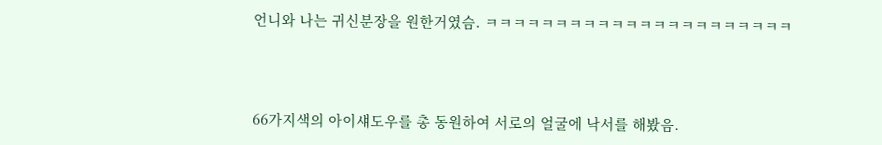언니와 나는 귀신분장을 원한거였슴. ㅋㅋㅋㅋㅋㅋㅋㅋㅋㅋㅋㅋㅋㅋㅋㅋㅋㅋㅋㅋㅋㅋ



66가지색의 아이섀도우를 총 동원하여 서로의 얼굴에 낙서를 해봤음.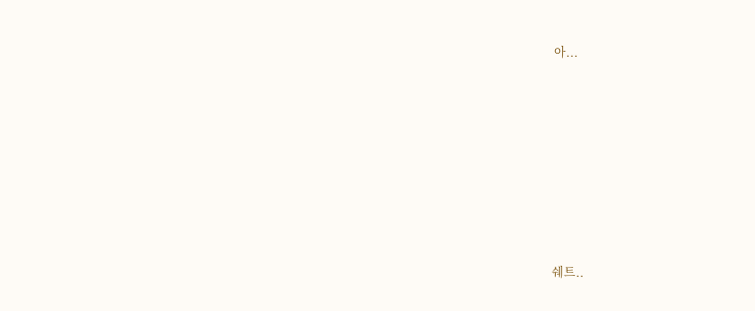아...









쉐트..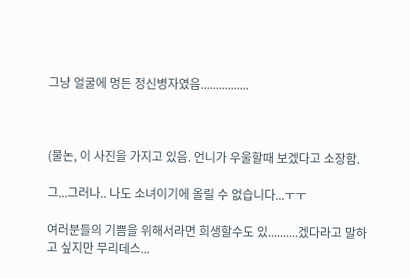그냥 얼굴에 멍든 정신병자였음................



(물논, 이 사진을 가지고 있음. 언니가 우울할때 보겠다고 소장함.

그...그러나.. 나도 소녀이기에 올릴 수 없습니다...ㅜㅜ

여러분들의 기쁨을 위해서라면 희생할수도 있..........겠다라고 말하고 싶지만 무리데스...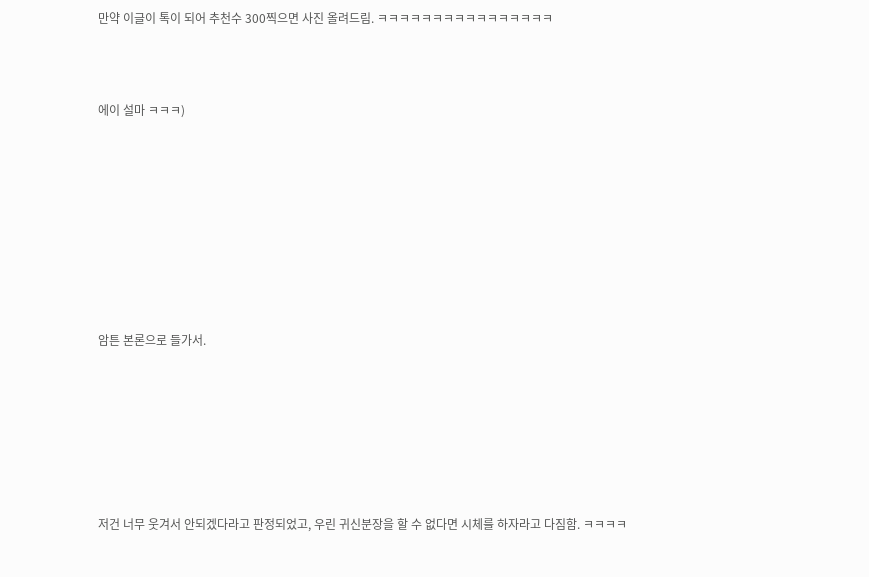만약 이글이 톡이 되어 추천수 300찍으면 사진 올려드림. ㅋㅋㅋㅋㅋㅋㅋㅋㅋㅋㅋㅋㅋㅋㅋㅋ



에이 설마 ㅋㅋㅋ)









암튼 본론으로 들가서.







저건 너무 웃겨서 안되겠다라고 판정되었고, 우린 귀신분장을 할 수 없다면 시체를 하자라고 다짐함. ㅋㅋㅋㅋ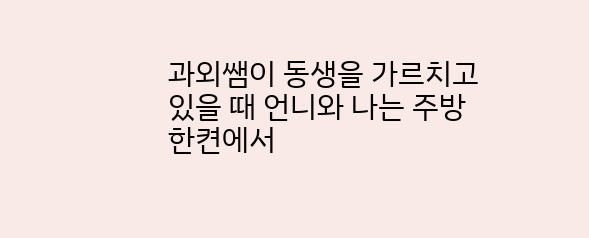과외쌤이 동생을 가르치고 있을 때 언니와 나는 주방 한켠에서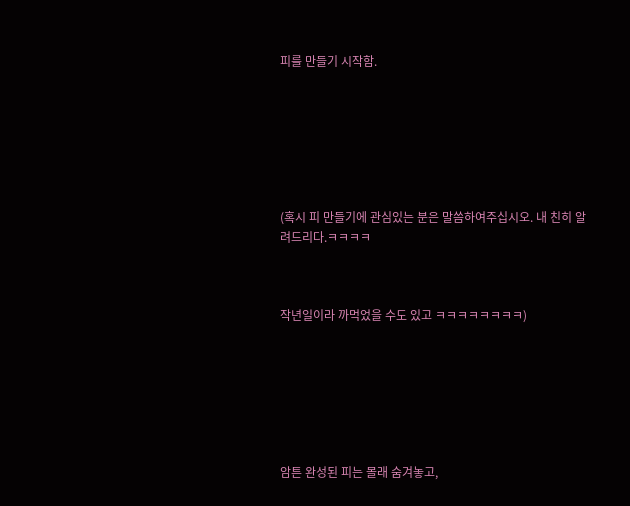피를 만들기 시작함.







(혹시 피 만들기에 관심있는 분은 말씀하여주십시오. 내 친히 알려드리다.ㅋㅋㅋㅋ



작년일이라 까먹었을 수도 있고 ㅋㅋㅋㅋㅋㅋㅋㅋ)







암튼 완성된 피는 몰래 숨겨놓고,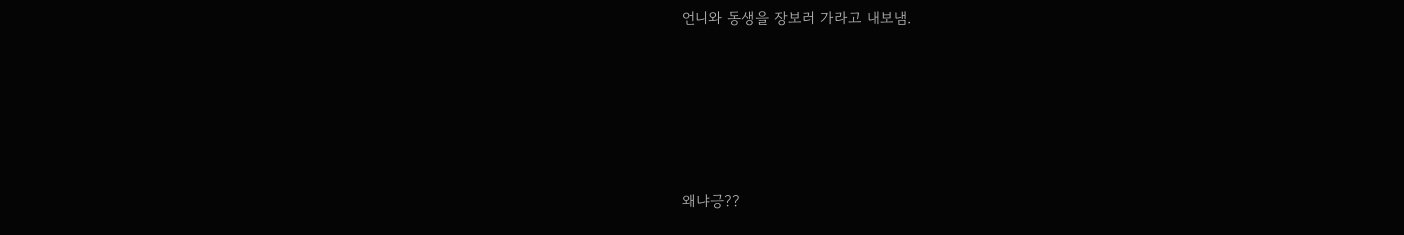언니와 동생을 장보러 가라고 내보냄.





왜냐긍??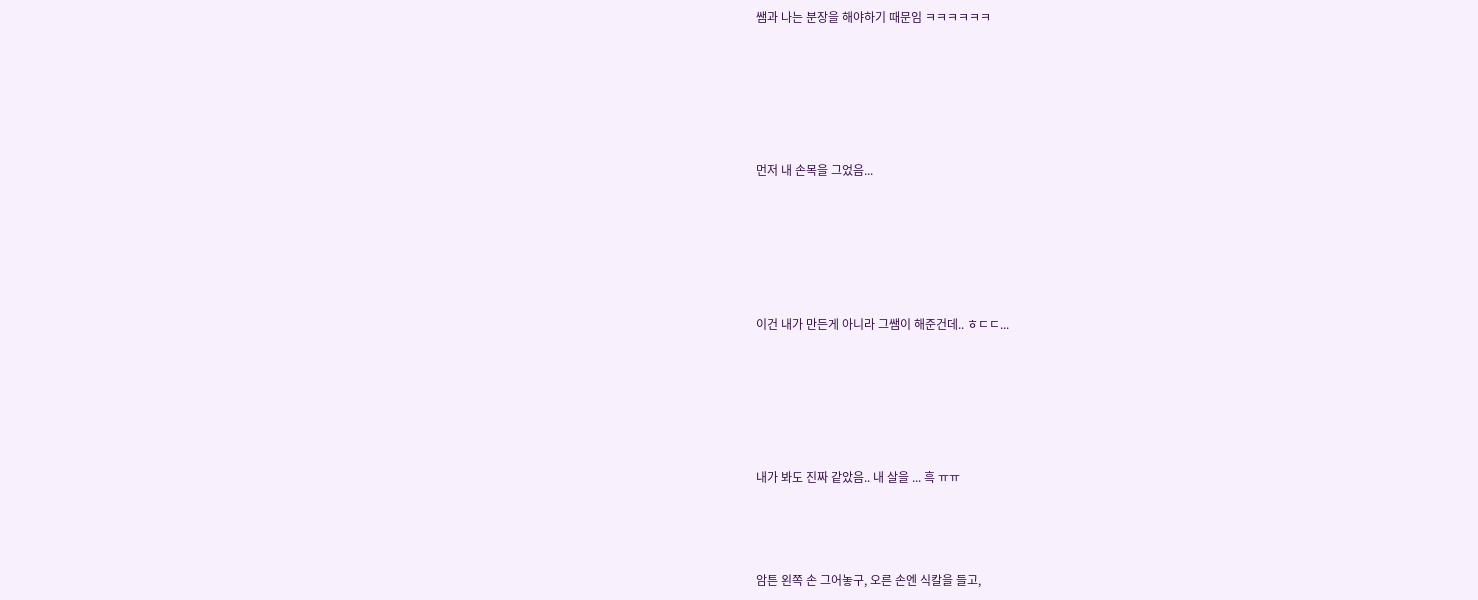쌤과 나는 분장을 해야하기 때문임 ㅋㅋㅋㅋㅋㅋ





먼저 내 손목을 그었음...





이건 내가 만든게 아니라 그쌤이 해준건데.. ㅎㄷㄷ...





내가 봐도 진짜 같았음.. 내 살을 ... 흑 ㅠㅠ



암튼 왼쪽 손 그어놓구, 오른 손엔 식칼을 들고,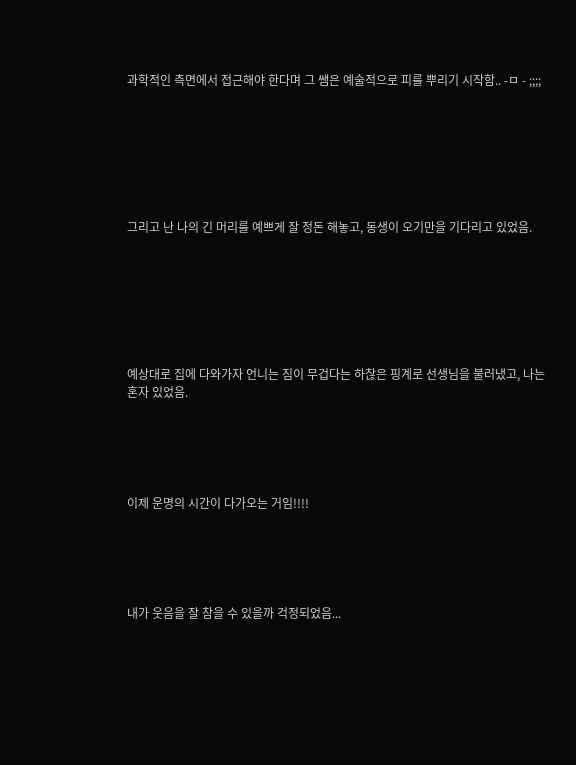과학적인 측면에서 접근해야 한다며 그 쌤은 예술적으로 피를 뿌리기 시작함.. -ㅁ - ;;;;







그리고 난 나의 긴 머리를 예쁘게 잘 정돈 해놓고, 동생이 오기만을 기다리고 있었음.







예상대로 집에 다와가자 언니는 짐이 무겁다는 하찮은 핑계로 선생님을 불러냈고, 나는 혼자 있었음.





이제 운명의 시간이 다가오는 거임!!!!





내가 웃음을 잘 참을 수 있을까 걱정되었음...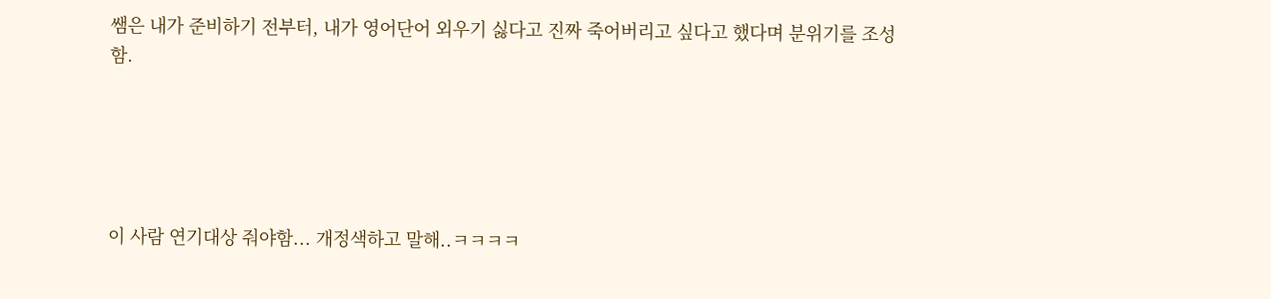쌤은 내가 준비하기 전부터, 내가 영어단어 외우기 싫다고 진짜 죽어버리고 싶다고 했다며 분위기를 조성함.





이 사람 연기대상 줘야함... 개정색하고 말해..ㅋㅋㅋㅋ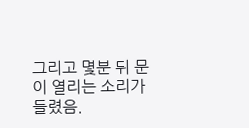그리고 몇분 뒤 문이 열리는 소리가 들렸음.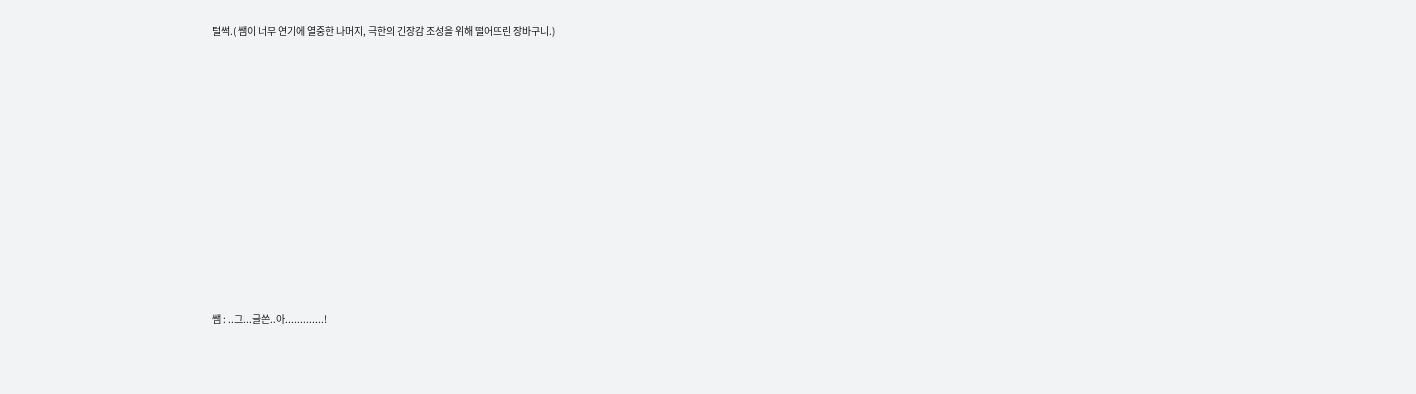털썩.( 쌤이 너무 연기에 열중한 나머지, 극한의 긴장감 조성을 위해 떨어뜨린 장바구니.)















쌤 : ..그...글쓴..아.............!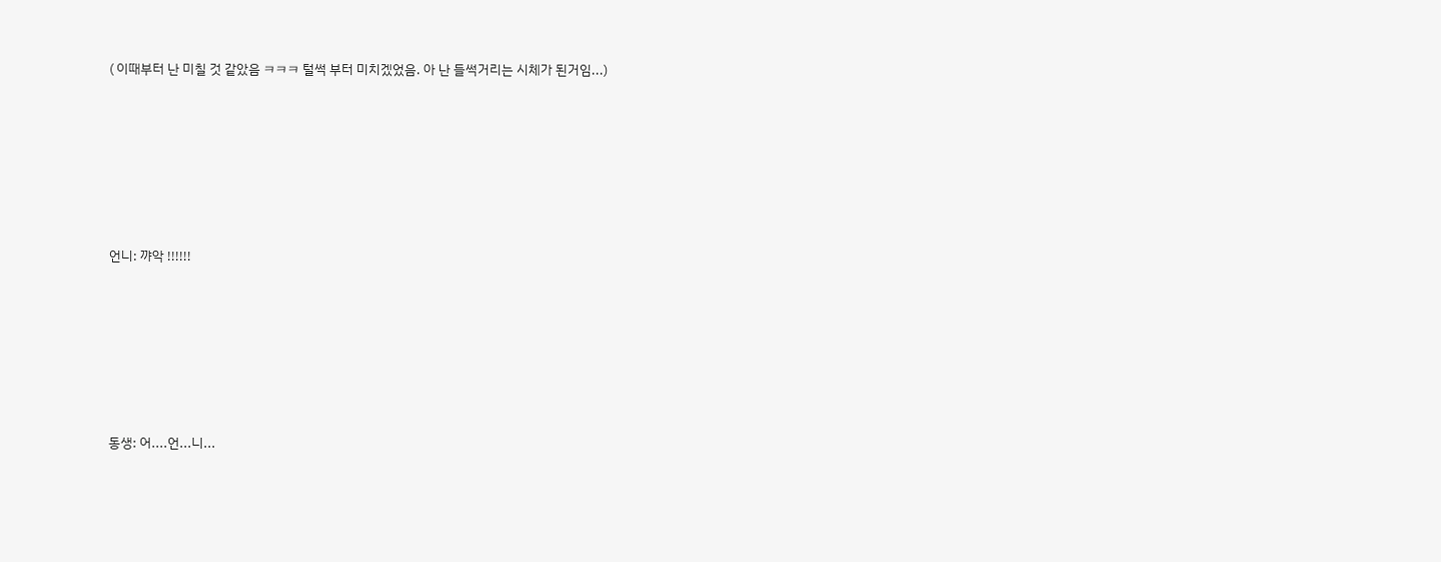( 이때부터 난 미칠 것 같았음 ㅋㅋㅋ 털썩 부터 미치겠었음. 아 난 들썩거리는 시체가 된거임...)











언니: 꺄악 !!!!!!











동생: 어....언...니...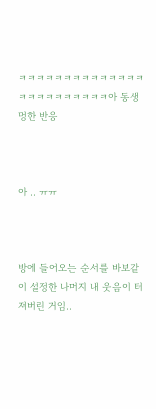ㅋㅋㅋㅋㅋㅋㅋㅋㅋㅋㅋㅋㅋㅋㅋㅋㅋㅋㅋㅋㅋㅋㅋㅋ아 동생 멍한 반응



아 .. ㅠㅠ



방에 들어오는 순서를 바보같이 설정한 나머지 내 웃음이 터져버린 거임..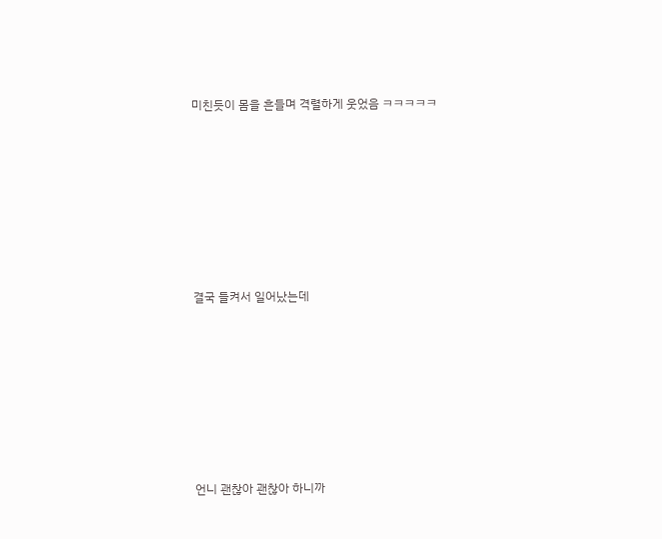미친듯이 몸을 흔들며 격렬하게 웃었음 ㅋㅋㅋㅋㅋ







결국 들켜서 일어났는데







언니 괜찮아 괜찮아 하니까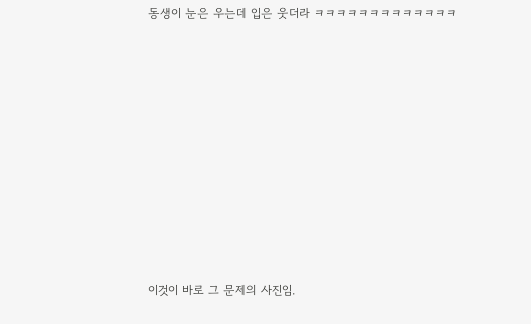동생이 눈은 우는데 입은 웃더라 ㅋㅋㅋㅋㅋㅋㅋㅋㅋㅋㅋㅋㅋ













이것이 바로 그 문제의 사진임.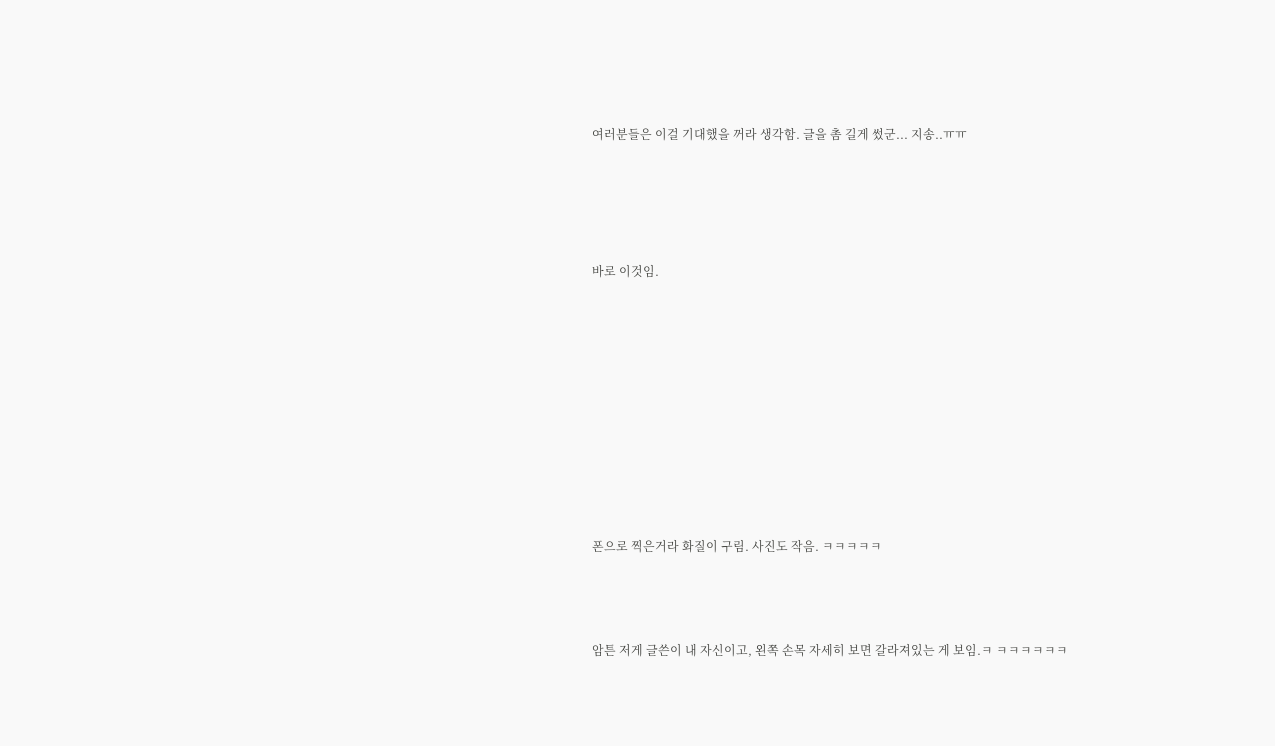여러분들은 이걸 기대했을 꺼라 생각함. 글을 촘 길게 썼군... 지송..ㅠㅠ







바로 이것임.















폰으로 찍은거라 화질이 구림. 사진도 작음. ㅋㅋㅋㅋㅋ





암튼 저게 글쓴이 내 자신이고, 왼쪽 손목 자세히 보면 갈라져있는 게 보임.ㅋ ㅋㅋㅋㅋㅋㅋ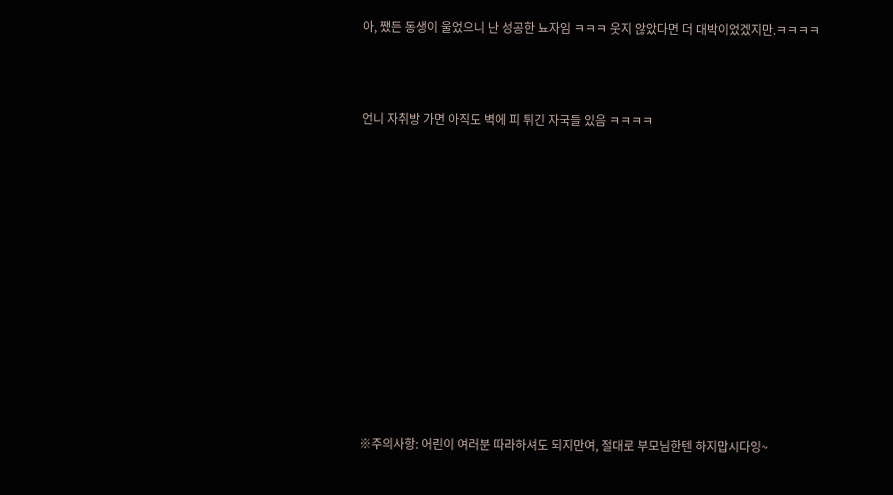아, 쨌든 동생이 울었으니 난 성공한 뇨자임 ㅋㅋㅋ 웃지 않았다면 더 대박이었겠지만.ㅋㅋㅋㅋ



언니 자취방 가면 아직도 벽에 피 튀긴 자국들 있음 ㅋㅋㅋㅋ













※주의사항: 어린이 여러분 따라하셔도 되지만여, 절대로 부모님한텐 하지맙시다잉~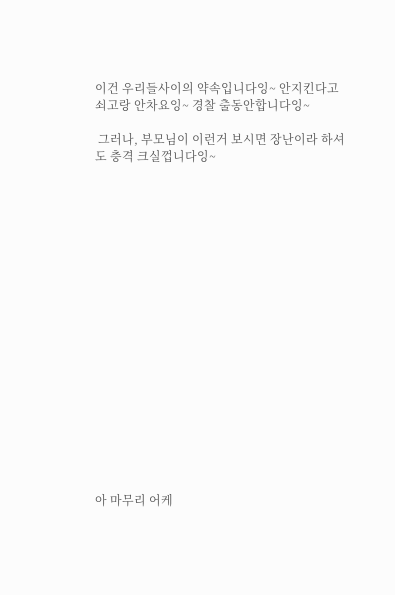이건 우리들사이의 약속입니다잉~ 안지킨다고 쇠고랑 안차요잉~ 경찰 출동안합니다잉~

 그러나, 부모님이 이런거 보시면 장난이라 하셔도 충격 크실껍니다잉~



















아 마무리 어케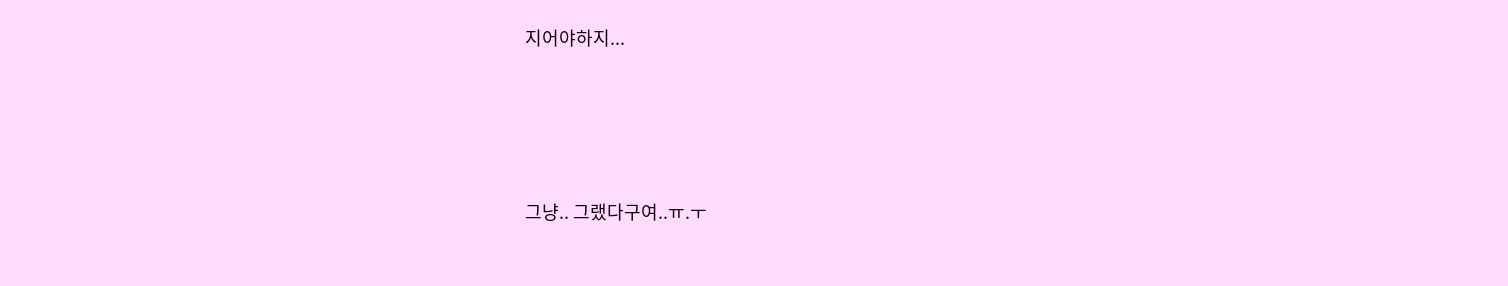지어야하지...





그냥.. 그랬다구여..ㅠ.ㅜ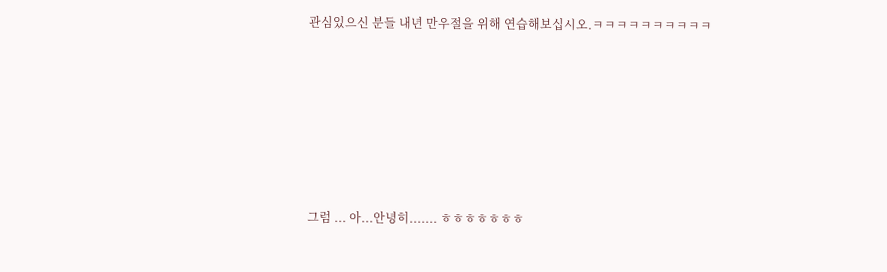관심있으신 분들 내년 만우절을 위해 연습해보십시오.ㅋㅋㅋㅋㅋㅋㅋㅋㅋㅋ









그럼 ... 아...안녕히....... ㅎㅎㅎㅎㅎㅎㅎ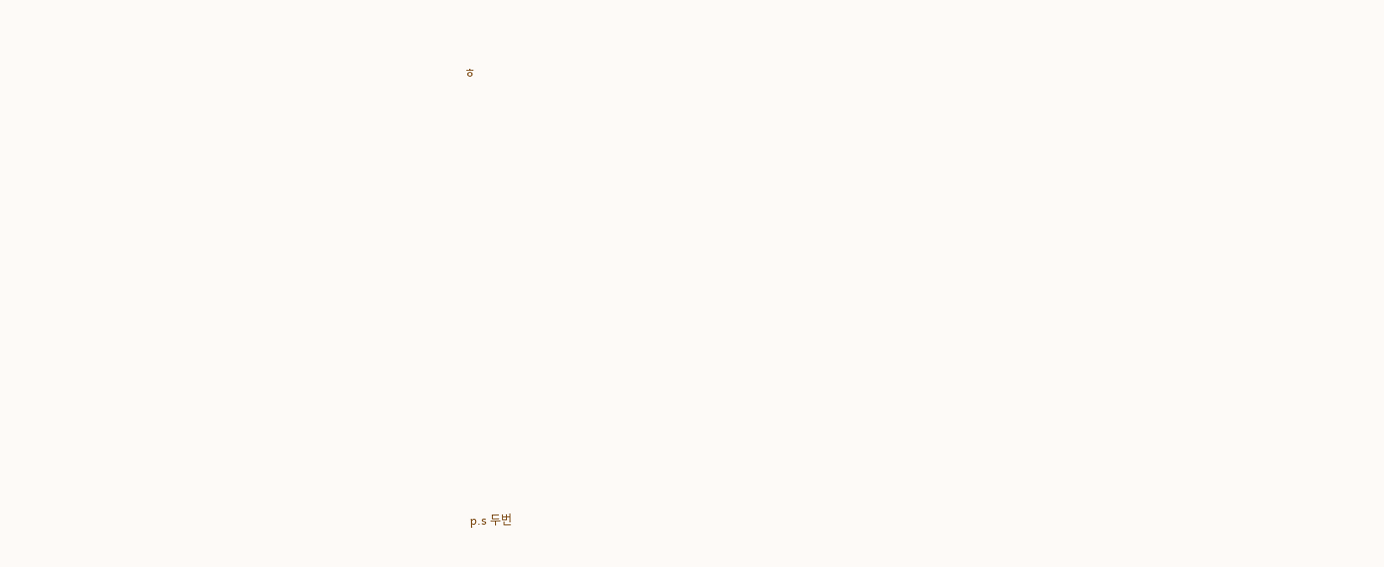ㅎ

























p.s 두번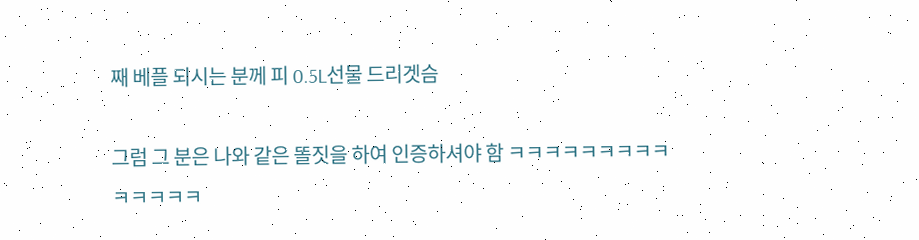째 베플 되시는 분께 피 0.5L선물 드리겟슴

그럼 그 분은 나와 같은 똘짓을 하여 인증하셔야 함 ㅋㅋㅋㅋㅋㅋㅋㅋㅋㅋㅋㅋㅋㅋ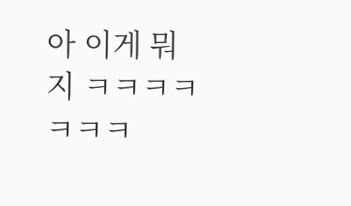아 이게 뭐지 ㅋㅋㅋㅋㅋㅋㅋ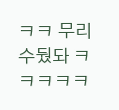ㅋㅋ 무리수뒀돠 ㅋㅋㅋㅋㅋ